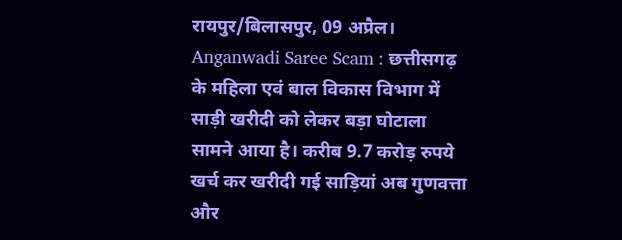रायपुर/बिलासपुर, 09 अप्रैल। Anganwadi Saree Scam : छत्तीसगढ़ के महिला एवं बाल विकास विभाग में साड़ी खरीदी को लेकर बड़ा घोटाला सामने आया है। करीब 9.7 करोड़ रुपये खर्च कर खरीदी गई साड़ियां अब गुणवत्ता और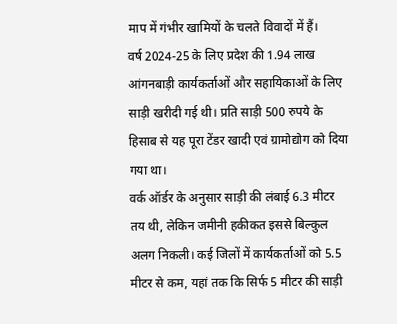माप में गंभीर खामियों के चलते विवादों में हैं।
वर्ष 2024-25 के लिए प्रदेश की 1.94 लाख आंगनबाड़ी कार्यकर्ताओं और सहायिकाओं के लिए साड़ी खरीदी गई थी। प्रति साड़ी 500 रुपये के हिसाब से यह पूरा टेंडर खादी एवं ग्रामोद्योग को दिया गया था।
वर्क ऑर्डर के अनुसार साड़ी की लंबाई 6.3 मीटर तय थी, लेकिन जमीनी हकीकत इससे बिल्कुल अलग निकली। कई जिलों में कार्यकर्ताओं को 5.5 मीटर से कम, यहां तक कि सिर्फ 5 मीटर की साड़ी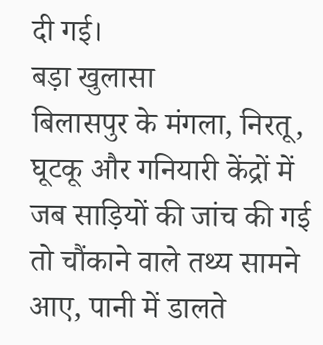दी गई।
बड़ा खुलासा
बिलासपुर के मंगला, निरतू, घूटकू और गनियारी केंद्रों में जब साड़ियों की जांच की गई तो चौंकाने वाले तथ्य सामने आए, पानी में डालते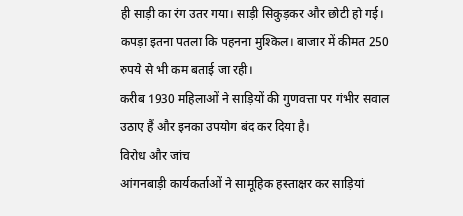ही साड़ी का रंग उतर गया। साड़ी सिकुड़कर और छोटी हो गई। कपड़ा इतना पतला कि पहनना मुश्किल। बाजार में कीमत 250 रुपये से भी कम बताई जा रही।
करीब 1930 महिलाओं ने साड़ियों की गुणवत्ता पर गंभीर सवाल उठाए हैं और इनका उपयोग बंद कर दिया है।
विरोध और जांच
आंगनबाड़ी कार्यकर्ताओं ने सामूहिक हस्ताक्षर कर साड़ियां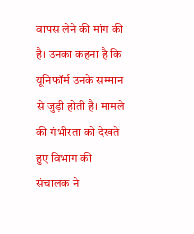वापस लेने की मांग की है। उनका कहना है कि यूनिफॉर्म उनके सम्मान से जुड़ी होती है। मामले की गंभीरता को देखते हुए विभाग की संचालक ने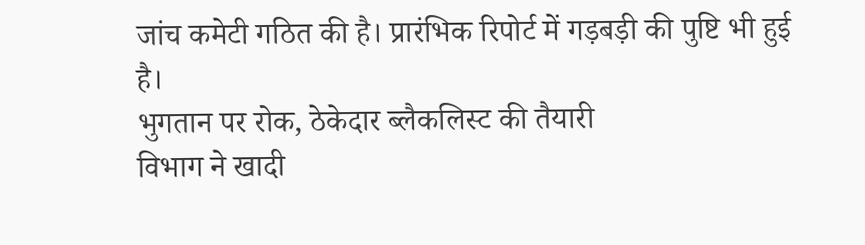जांच कमेटी गठित की है। प्रारंभिक रिपोर्ट में गड़बड़ी की पुष्टि भी हुई है।
भुगतान पर रोक, ठेकेदार ब्लैकलिस्ट की तैयारी
विभाग ने खादी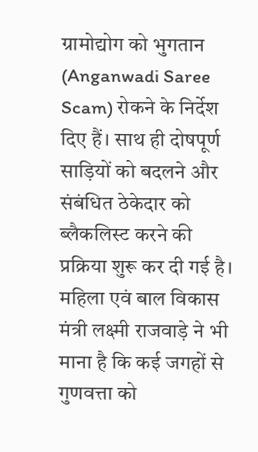ग्रामोद्योग को भुगतान (Anganwadi Saree Scam) रोकने के निर्देश दिए हैं। साथ ही दोषपूर्ण साड़ियों को बदलने और संबंधित ठेकेदार को ब्लैकलिस्ट करने की प्रक्रिया शुरू कर दी गई है। महिला एवं बाल विकास मंत्री लक्ष्मी राजवाड़े ने भी माना है कि कई जगहों से गुणवत्ता को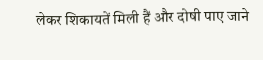लेकर शिकायतें मिली हैं और दोषी पाए जाने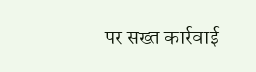पर सख्त कार्रवाई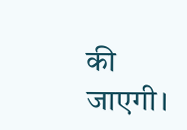की जाएगी।